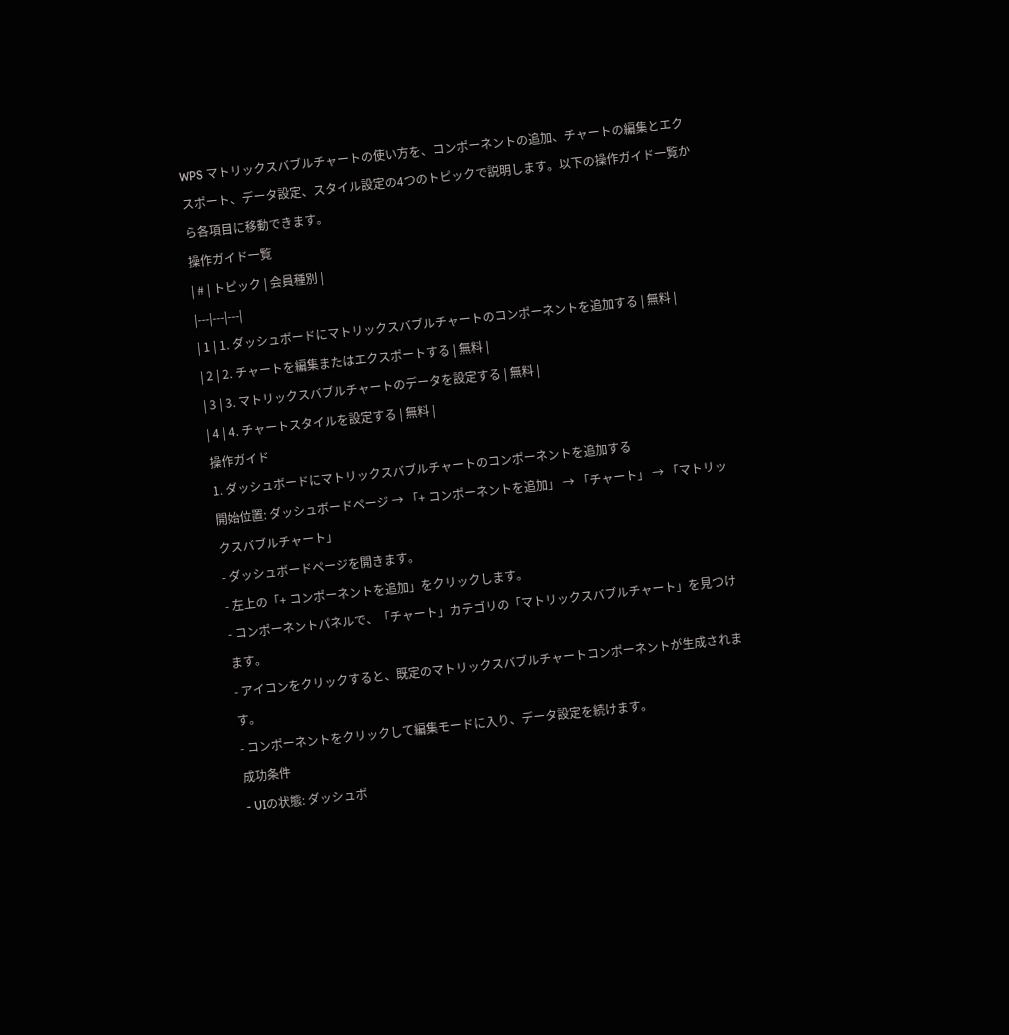WPS マトリックスバブルチャートの使い方を、コンポーネントの追加、チャートの編集とエクスポート、データ設定、スタイル設定の4つのトピックで説明します。以下の操作ガイド一覧から各項目に移動できます。
操作ガイド一覧
| # | トピック | 会員種別 |
|---|---|---|
| 1 | 1. ダッシュボードにマトリックスバブルチャートのコンポーネントを追加する | 無料 |
| 2 | 2. チャートを編集またはエクスポートする | 無料 |
| 3 | 3. マトリックスバブルチャートのデータを設定する | 無料 |
| 4 | 4. チャートスタイルを設定する | 無料 |
操作ガイド
1. ダッシュボードにマトリックスバブルチャートのコンポーネントを追加する
開始位置: ダッシュボードページ → 「+ コンポーネントを追加」 → 「チャート」 → 「マトリックスバブルチャート」
- ダッシュボードページを開きます。
- 左上の「+ コンポーネントを追加」をクリックします。
- コンポーネントパネルで、「チャート」カテゴリの「マトリックスバブルチャート」を見つけます。
- アイコンをクリックすると、既定のマトリックスバブルチャートコンポーネントが生成されます。
- コンポーネントをクリックして編集モードに入り、データ設定を続けます。
成功条件
- UIの状態: ダッシュボ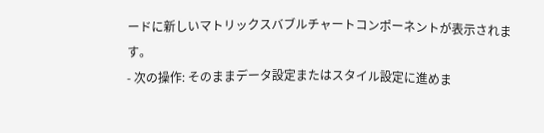ードに新しいマトリックスバブルチャートコンポーネントが表示されます。
- 次の操作: そのままデータ設定またはスタイル設定に進めま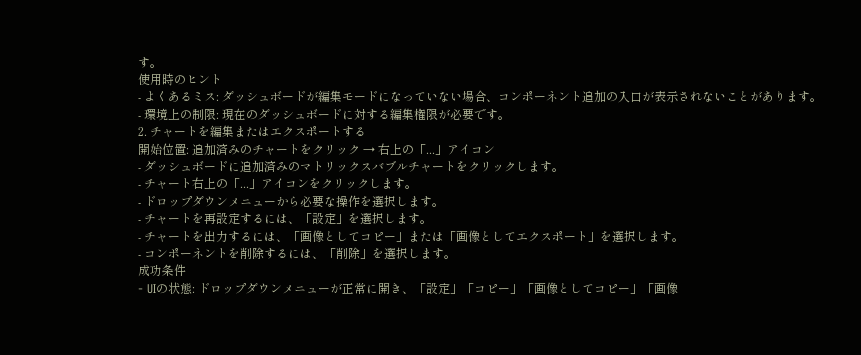す。
使用時のヒント
- よくあるミス: ダッシュボードが編集モードになっていない場合、コンポーネント追加の入口が表示されないことがあります。
- 環境上の制限: 現在のダッシュボードに対する編集権限が必要です。
2. チャートを編集またはエクスポートする
開始位置: 追加済みのチャートをクリック → 右上の「...」アイコン
- ダッシュボードに追加済みのマトリックスバブルチャートをクリックします。
- チャート右上の「...」アイコンをクリックします。
- ドロップダウンメニューから必要な操作を選択します。
- チャートを再設定するには、「設定」を選択します。
- チャートを出力するには、「画像としてコピー」または「画像としてエクスポート」を選択します。
- コンポーネントを削除するには、「削除」を選択します。
成功条件
- UIの状態: ドロップダウンメニューが正常に開き、「設定」「コピー」「画像としてコピー」「画像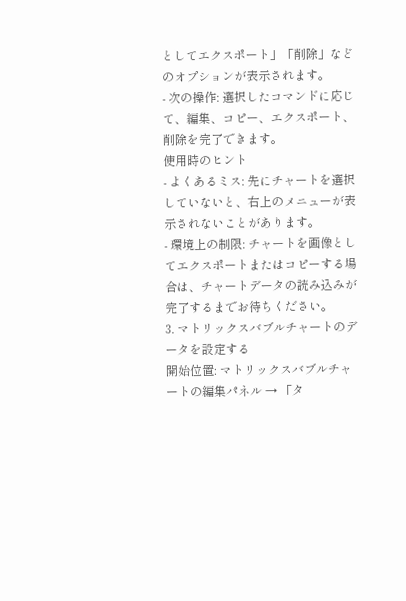としてエクスポート」「削除」などのオプションが表示されます。
- 次の操作: 選択したコマンドに応じて、編集、コピー、エクスポート、削除を完了できます。
使用時のヒント
- よくあるミス: 先にチャートを選択していないと、右上のメニューが表示されないことがあります。
- 環境上の制限: チャートを画像としてエクスポートまたはコピーする場合は、チャートデータの読み込みが完了するまでお待ちください。
3. マトリックスバブルチャートのデータを設定する
開始位置: マトリックスバブルチャートの編集パネル → 「タ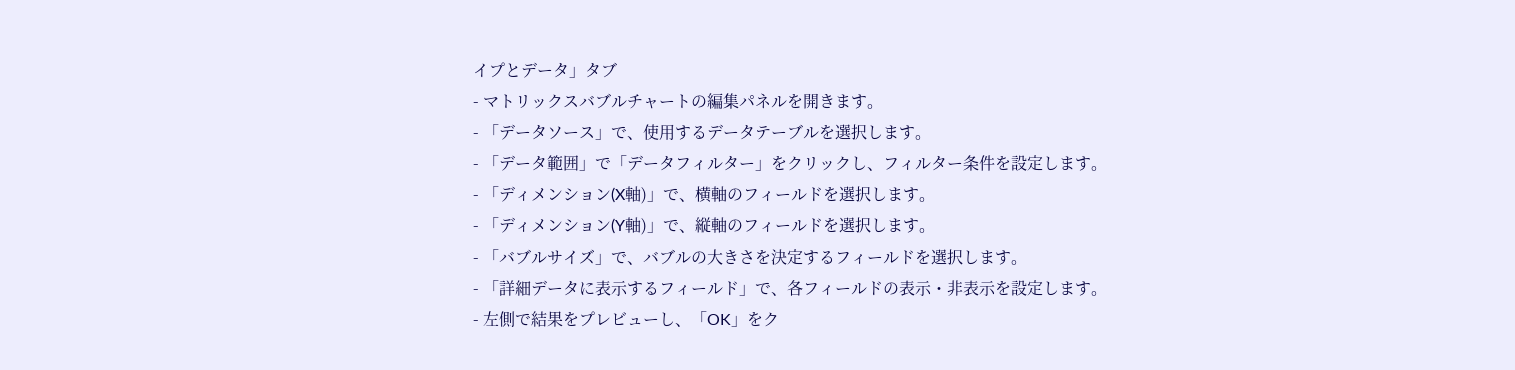イプとデータ」タブ
- マトリックスバブルチャートの編集パネルを開きます。
- 「データソース」で、使用するデータテーブルを選択します。
- 「データ範囲」で「データフィルター」をクリックし、フィルター条件を設定します。
- 「ディメンション(X軸)」で、横軸のフィールドを選択します。
- 「ディメンション(Y軸)」で、縦軸のフィールドを選択します。
- 「バブルサイズ」で、バブルの大きさを決定するフィールドを選択します。
- 「詳細データに表示するフィールド」で、各フィールドの表示・非表示を設定します。
- 左側で結果をプレビューし、「OK」をク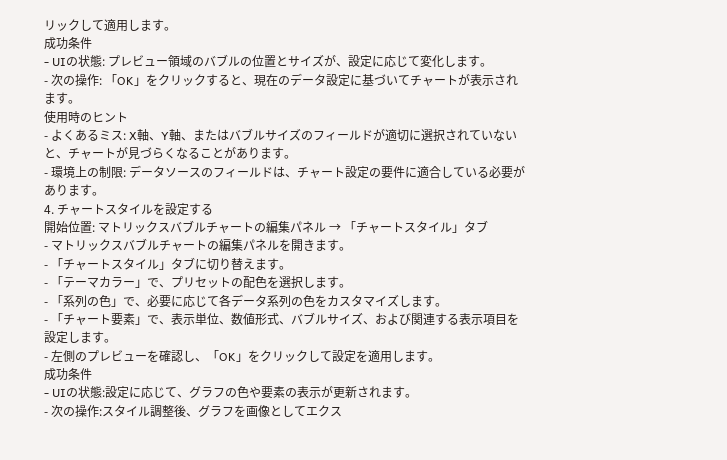リックして適用します。
成功条件
- UIの状態: プレビュー領域のバブルの位置とサイズが、設定に応じて変化します。
- 次の操作: 「OK」をクリックすると、現在のデータ設定に基づいてチャートが表示されます。
使用時のヒント
- よくあるミス: X軸、Y軸、またはバブルサイズのフィールドが適切に選択されていないと、チャートが見づらくなることがあります。
- 環境上の制限: データソースのフィールドは、チャート設定の要件に適合している必要があります。
4. チャートスタイルを設定する
開始位置: マトリックスバブルチャートの編集パネル → 「チャートスタイル」タブ
- マトリックスバブルチャートの編集パネルを開きます。
- 「チャートスタイル」タブに切り替えます。
- 「テーマカラー」で、プリセットの配色を選択します。
- 「系列の色」で、必要に応じて各データ系列の色をカスタマイズします。
- 「チャート要素」で、表示単位、数値形式、バブルサイズ、および関連する表示項目を設定します。
- 左側のプレビューを確認し、「OK」をクリックして設定を適用します。
成功条件
- UIの状態:設定に応じて、グラフの色や要素の表示が更新されます。
- 次の操作:スタイル調整後、グラフを画像としてエクス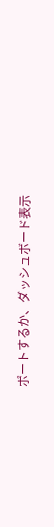ポートするか、ダッシュボード表示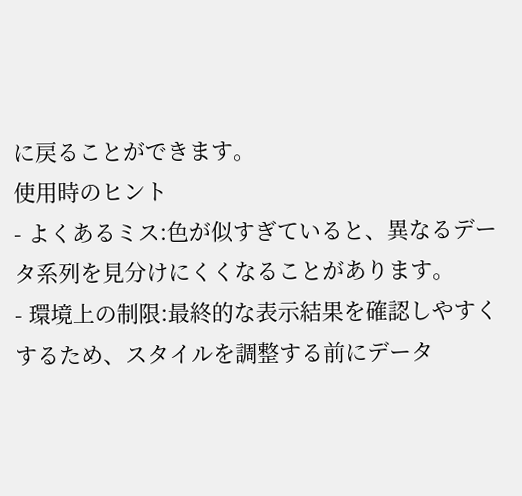に戻ることができます。
使用時のヒント
- よくあるミス:色が似すぎていると、異なるデータ系列を見分けにくくなることがあります。
- 環境上の制限:最終的な表示結果を確認しやすくするため、スタイルを調整する前にデータ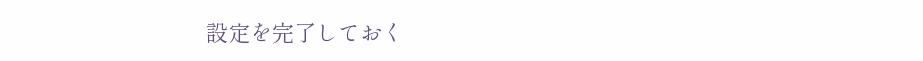設定を完了しておく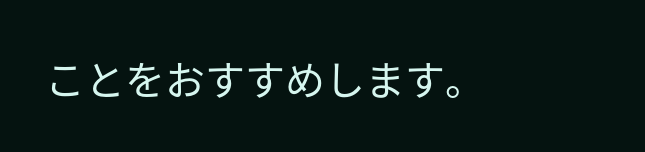ことをおすすめします。